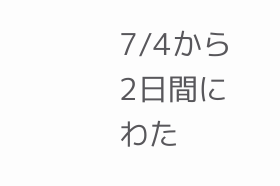7/4から2日間にわた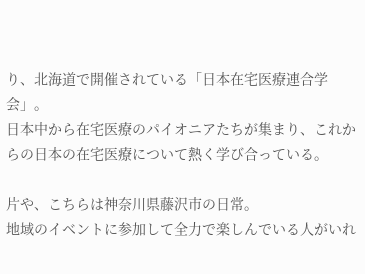り、北海道で開催されている「日本在宅医療連合学会」。
日本中から在宅医療のパイオニアたちが集まり、これからの日本の在宅医療について熱く学び合っている。

片や、こちらは神奈川県藤沢市の日常。
地域のイベントに参加して全力で楽しんでいる人がいれ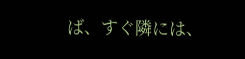ば、すぐ隣には、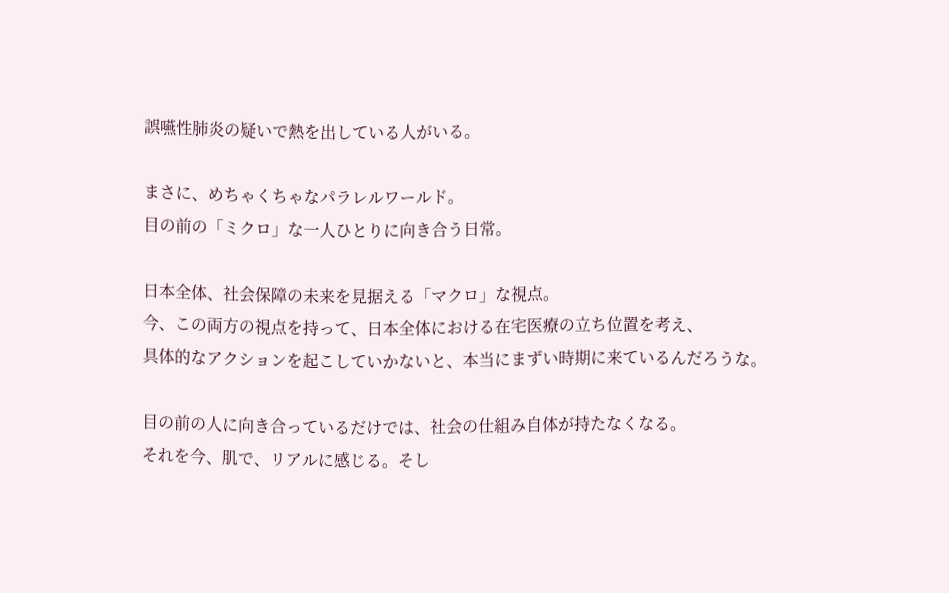誤嚥性肺炎の疑いで熱を出している人がいる。

まさに、めちゃくちゃなパラレルワールド。
目の前の「ミクロ」な一人ひとりに向き合う日常。

日本全体、社会保障の未来を見据える「マクロ」な視点。
今、この両方の視点を持って、日本全体における在宅医療の立ち位置を考え、
具体的なアクションを起こしていかないと、本当にまずい時期に来ているんだろうな。

目の前の人に向き合っているだけでは、社会の仕組み自体が持たなくなる。
それを今、肌で、リアルに感じる。そし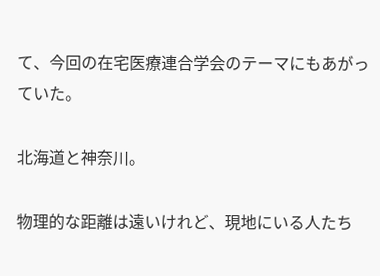て、今回の在宅医療連合学会のテーマにもあがっていた。

北海道と神奈川。

物理的な距離は遠いけれど、現地にいる人たち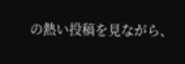の熱い投稿を見ながら、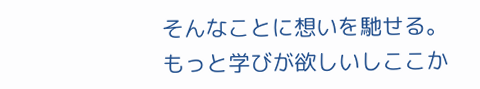そんなことに想いを馳せる。
もっと学びが欲しいしここか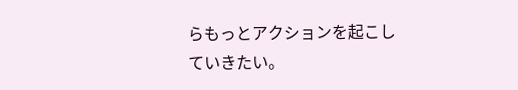らもっとアクションを起こしていきたい。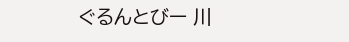ぐるんとびー 川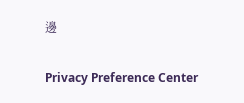邊

Privacy Preference Center